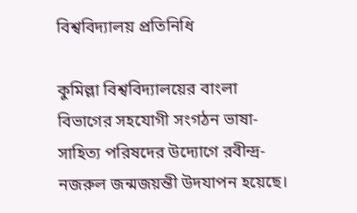বিশ্ববিদ্যালয় প্রতিনিধি

কুমিল্লা বিশ্ববিদ্যালয়ের বাংলা বিভাগের সহযোগী সংগঠন ভাষা-সাহিত্য পরিষদের উদ্যোগে রবীন্দ্র-নজরুল জন্মজয়ন্তী উদযাপন হয়েছে।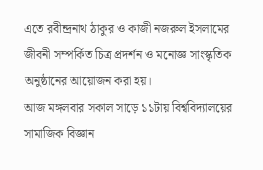এতে রবীন্দ্রনাথ ঠাকুর ও কাজী নজরুল ইসলামের জীবনী সম্পর্কিত চিত্র প্রদর্শন ও মনোজ্ঞ সাংস্কৃতিক অনুষ্ঠানের আয়োজন করা হয়।
আজ মঙ্গলবার সকাল সাড়ে ১১টায় বিশ্ববিদ্যালয়ের সামাজিক বিজ্ঞান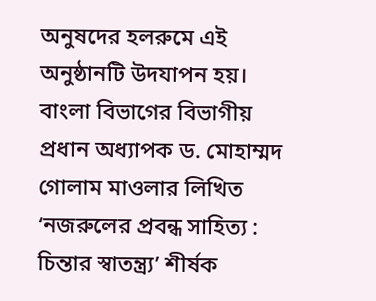অনুষদের হলরুমে এই অনুষ্ঠানটি উদযাপন হয়।
বাংলা বিভাগের বিভাগীয় প্রধান অধ্যাপক ড. মোহাম্মদ গোলাম মাওলার লিখিত ‘নজরুলের প্রবন্ধ সাহিত্য : চিন্তার স্বাতন্ত্র্য’ শীর্ষক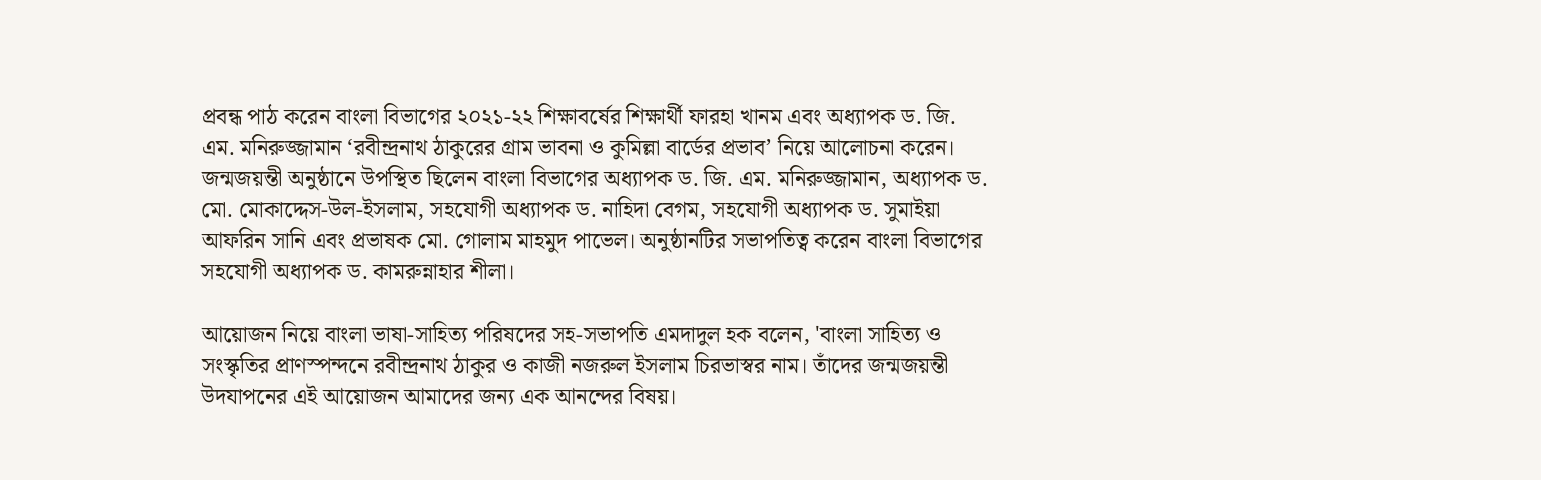প্রবন্ধ পাঠ করেন বাংলা বিভাগের ২০২১-২২ শিক্ষাবর্ষের শিক্ষার্থী ফারহা খানম এবং অধ্যাপক ড. জি. এম. মনিরুজ্জামান ‘রবীন্দ্রনাথ ঠাকুরের গ্রাম ভাবনা ও কুমিল্লা বার্ডের প্রভাব’ নিয়ে আলোচনা করেন।
জন্মজয়ন্তী অনুষ্ঠানে উপস্থিত ছিলেন বাংলা বিভাগের অধ্যাপক ড. জি. এম. মনিরুজ্জামান, অধ্যাপক ড. মো. মোকাদ্দেস-উল-ইসলাম, সহযোগী অধ্যাপক ড. নাহিদা বেগম, সহযোগী অধ্যাপক ড. সুমাইয়া আফরিন সানি এবং প্রভাষক মো. গোলাম মাহমুদ পাভেল। অনুষ্ঠানটির সভাপতিত্ব করেন বাংলা বিভাগের সহযোগী অধ্যাপক ড. কামরুন্নাহার শীলা।

আয়োজন নিয়ে বাংলা ভাষা-সাহিত্য পরিষদের সহ-সভাপতি এমদাদুল হক বলেন, 'বাংলা সাহিত্য ও সংস্কৃতির প্রাণস্পন্দনে রবীন্দ্রনাথ ঠাকুর ও কাজী নজরুল ইসলাম চিরভাস্বর নাম। তাঁদের জন্মজয়ন্তী উদযাপনের এই আয়োজন আমাদের জন্য এক আনন্দের বিষয়।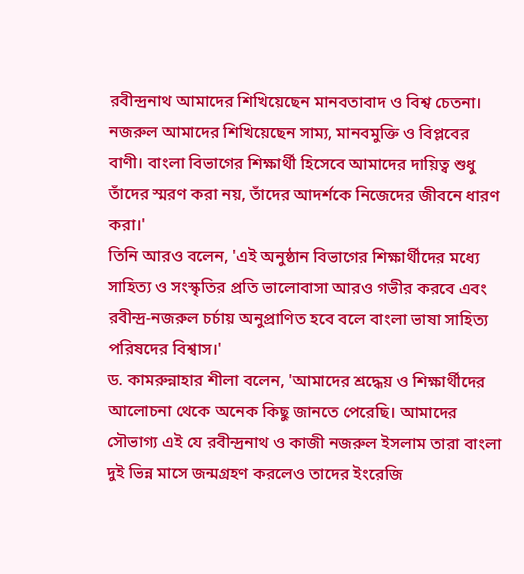রবীন্দ্রনাথ আমাদের শিখিয়েছেন মানবতাবাদ ও বিশ্ব চেতনা। নজরুল আমাদের শিখিয়েছেন সাম্য, মানবমুক্তি ও বিপ্লবের বাণী। বাংলা বিভাগের শিক্ষার্থী হিসেবে আমাদের দায়িত্ব শুধু তাঁদের স্মরণ করা নয়, তাঁদের আদর্শকে নিজেদের জীবনে ধারণ করা।'
তিনি আরও বলেন, 'এই অনুষ্ঠান বিভাগের শিক্ষার্থীদের মধ্যে সাহিত্য ও সংস্কৃতির প্রতি ভালোবাসা আরও গভীর করবে এবং রবীন্দ্র-নজরুল চর্চায় অনুপ্রাণিত হবে বলে বাংলা ভাষা সাহিত্য পরিষদের বিশ্বাস।'
ড. কামরুন্নাহার শীলা বলেন, 'আমাদের শ্রদ্ধেয় ও শিক্ষার্থীদের আলোচনা থেকে অনেক কিছু জানতে পেরেছি। আমাদের সৌভাগ্য এই যে রবীন্দ্রনাথ ও কাজী নজরুল ইসলাম তারা বাংলা দুই ভিন্ন মাসে জন্মগ্রহণ করলেও তাদের ইংরেজি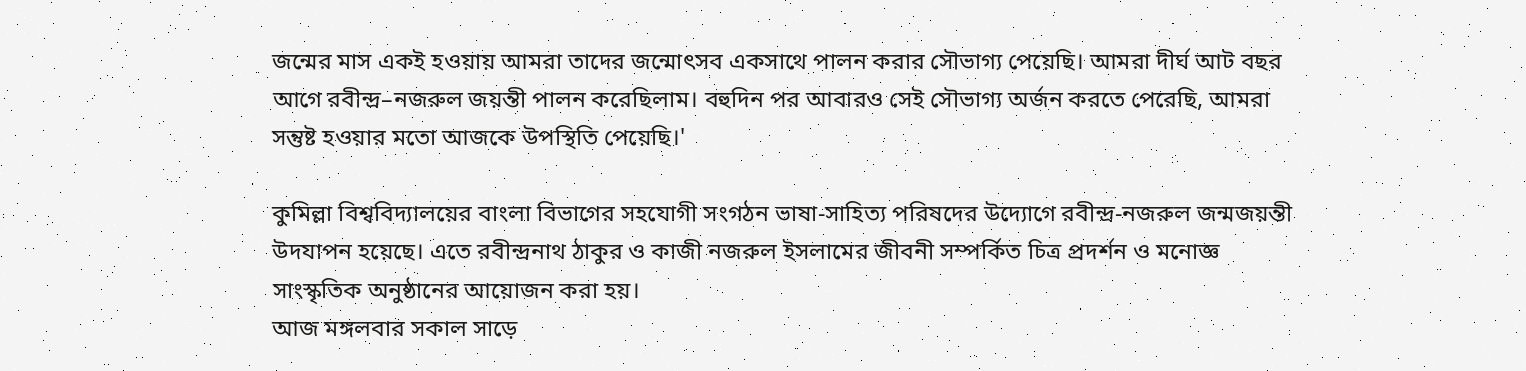জন্মের মাস একই হওয়ায় আমরা তাদের জন্মোৎসব একসাথে পালন করার সৌভাগ্য পেয়েছি। আমরা দীর্ঘ আট বছর আগে রবীন্দ্র–নজরুল জয়ন্তী পালন করেছিলাম। বহুদিন পর আবারও সেই সৌভাগ্য অর্জন করতে পেরেছি, আমরা সন্তুষ্ট হওয়ার মতো আজকে উপস্থিতি পেয়েছি।'

কুমিল্লা বিশ্ববিদ্যালয়ের বাংলা বিভাগের সহযোগী সংগঠন ভাষা-সাহিত্য পরিষদের উদ্যোগে রবীন্দ্র-নজরুল জন্মজয়ন্তী উদযাপন হয়েছে। এতে রবীন্দ্রনাথ ঠাকুর ও কাজী নজরুল ইসলামের জীবনী সম্পর্কিত চিত্র প্রদর্শন ও মনোজ্ঞ সাংস্কৃতিক অনুষ্ঠানের আয়োজন করা হয়।
আজ মঙ্গলবার সকাল সাড়ে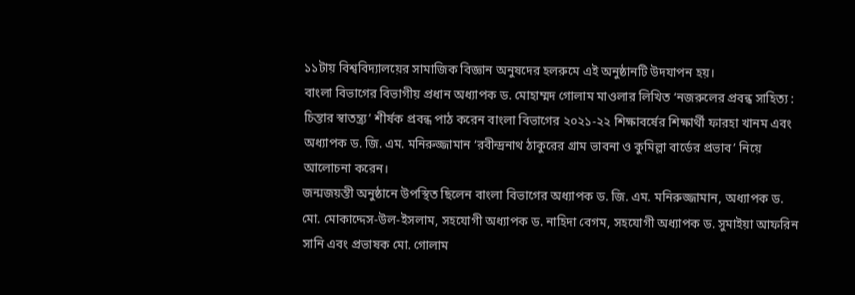১১টায় বিশ্ববিদ্যালয়ের সামাজিক বিজ্ঞান অনুষদের হলরুমে এই অনুষ্ঠানটি উদযাপন হয়।
বাংলা বিভাগের বিভাগীয় প্রধান অধ্যাপক ড. মোহাম্মদ গোলাম মাওলার লিখিত ‘নজরুলের প্রবন্ধ সাহিত্য : চিন্তার স্বাতন্ত্র্য’ শীর্ষক প্রবন্ধ পাঠ করেন বাংলা বিভাগের ২০২১-২২ শিক্ষাবর্ষের শিক্ষার্থী ফারহা খানম এবং অধ্যাপক ড. জি. এম. মনিরুজ্জামান ‘রবীন্দ্রনাথ ঠাকুরের গ্রাম ভাবনা ও কুমিল্লা বার্ডের প্রভাব’ নিয়ে আলোচনা করেন।
জন্মজয়ন্তী অনুষ্ঠানে উপস্থিত ছিলেন বাংলা বিভাগের অধ্যাপক ড. জি. এম. মনিরুজ্জামান, অধ্যাপক ড. মো. মোকাদ্দেস-উল-ইসলাম, সহযোগী অধ্যাপক ড. নাহিদা বেগম, সহযোগী অধ্যাপক ড. সুমাইয়া আফরিন সানি এবং প্রভাষক মো. গোলাম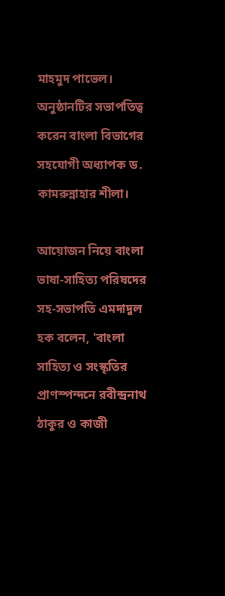মাহমুদ পাভেল। অনুষ্ঠানটির সভাপতিত্ব করেন বাংলা বিভাগের সহযোগী অধ্যাপক ড. কামরুন্নাহার শীলা।

আয়োজন নিয়ে বাংলা ভাষা-সাহিত্য পরিষদের সহ-সভাপতি এমদাদুল হক বলেন, 'বাংলা সাহিত্য ও সংস্কৃতির প্রাণস্পন্দনে রবীন্দ্রনাথ ঠাকুর ও কাজী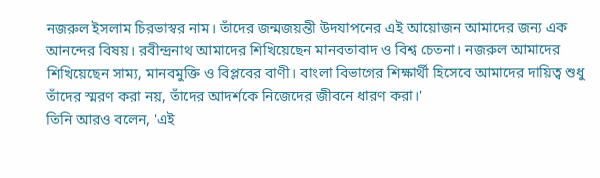নজরুল ইসলাম চিরভাস্বর নাম। তাঁদের জন্মজয়ন্তী উদযাপনের এই আয়োজন আমাদের জন্য এক আনন্দের বিষয়। রবীন্দ্রনাথ আমাদের শিখিয়েছেন মানবতাবাদ ও বিশ্ব চেতনা। নজরুল আমাদের শিখিয়েছেন সাম্য, মানবমুক্তি ও বিপ্লবের বাণী। বাংলা বিভাগের শিক্ষার্থী হিসেবে আমাদের দায়িত্ব শুধু তাঁদের স্মরণ করা নয়, তাঁদের আদর্শকে নিজেদের জীবনে ধারণ করা।'
তিনি আরও বলেন, 'এই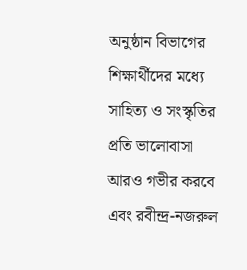অনুষ্ঠান বিভাগের শিক্ষার্থীদের মধ্যে সাহিত্য ও সংস্কৃতির প্রতি ভালোবাসা আরও গভীর করবে এবং রবীন্দ্র-নজরুল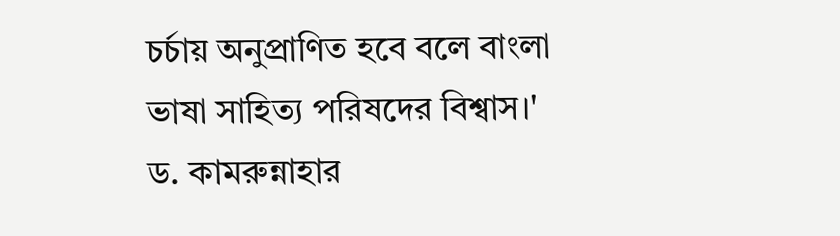চর্চায় অনুপ্রাণিত হবে বলে বাংলা ভাষা সাহিত্য পরিষদের বিশ্বাস।'
ড. কামরুন্নাহার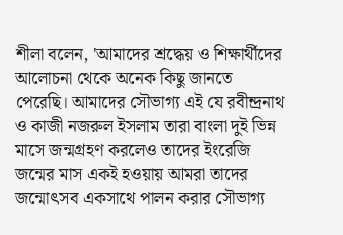শীলা বলেন, 'আমাদের শ্রদ্ধেয় ও শিক্ষার্থীদের আলোচনা থেকে অনেক কিছু জানতে পেরেছি। আমাদের সৌভাগ্য এই যে রবীন্দ্রনাথ ও কাজী নজরুল ইসলাম তারা বাংলা দুই ভিন্ন মাসে জন্মগ্রহণ করলেও তাদের ইংরেজি জন্মের মাস একই হওয়ায় আমরা তাদের জন্মোৎসব একসাথে পালন করার সৌভাগ্য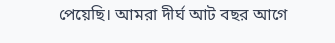পেয়েছি। আমরা দীর্ঘ আট বছর আগে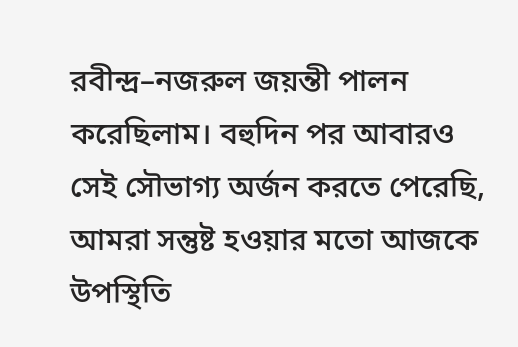রবীন্দ্র–নজরুল জয়ন্তী পালন করেছিলাম। বহুদিন পর আবারও সেই সৌভাগ্য অর্জন করতে পেরেছি, আমরা সন্তুষ্ট হওয়ার মতো আজকে উপস্থিতি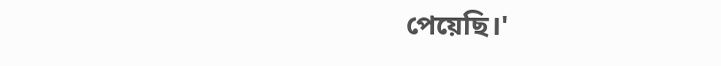পেয়েছি।'